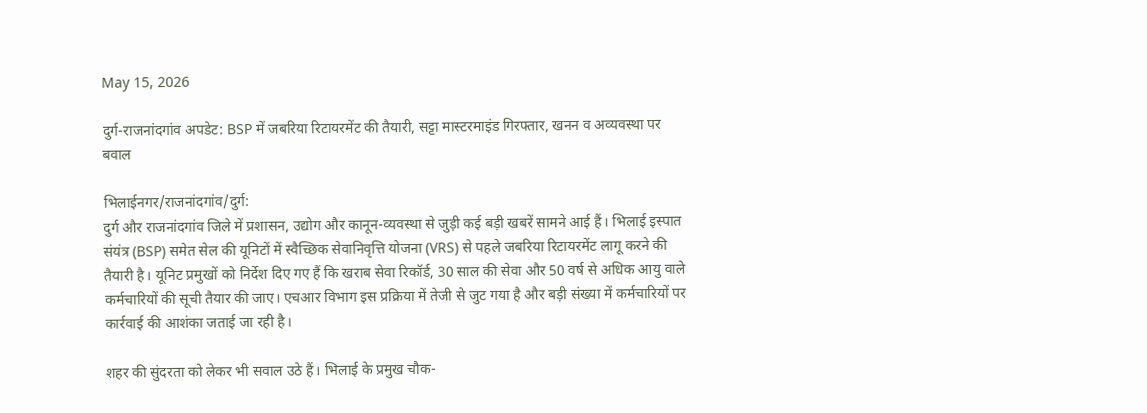May 15, 2026

दुर्ग-राजनांदगांव अपडेट: BSP में जबरिया रिटायरमेंट की तैयारी, सट्टा मास्टरमाइंड गिरफ्तार, खनन व अव्यवस्था पर बवाल

भिलाईनगर/राजनांदगांव/दुर्ग:
दुर्ग और राजनांदगांव जिले में प्रशासन, उद्योग और कानून-व्यवस्था से जुड़ी कई बड़ी खबरें सामने आई हैं। भिलाई इस्पात संयंत्र (BSP) समेत सेल की यूनिटों में स्वैच्छिक सेवानिवृत्ति योजना (VRS) से पहले जबरिया रिटायरमेंट लागू करने की तैयारी है। यूनिट प्रमुखों को निर्देश दिए गए हैं कि खराब सेवा रिकॉर्ड, 30 साल की सेवा और 50 वर्ष से अधिक आयु वाले कर्मचारियों की सूची तैयार की जाए। एचआर विभाग इस प्रक्रिया में तेजी से जुट गया है और बड़ी संख्या में कर्मचारियों पर कार्रवाई की आशंका जताई जा रही है।

शहर की सुंदरता को लेकर भी सवाल उठे हैं। भिलाई के प्रमुख चौक-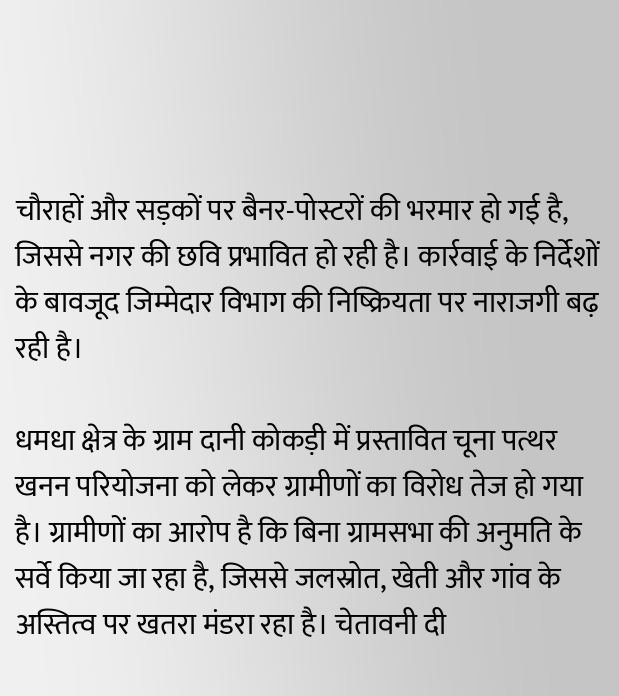चौराहों और सड़कों पर बैनर-पोस्टरों की भरमार हो गई है, जिससे नगर की छवि प्रभावित हो रही है। कार्रवाई के निर्देशों के बावजूद जिम्मेदार विभाग की निष्क्रियता पर नाराजगी बढ़ रही है।

धमधा क्षेत्र के ग्राम दानी कोकड़ी में प्रस्तावित चूना पत्थर खनन परियोजना को लेकर ग्रामीणों का विरोध तेज हो गया है। ग्रामीणों का आरोप है कि बिना ग्रामसभा की अनुमति के सर्वे किया जा रहा है, जिससे जलस्रोत, खेती और गांव के अस्तित्व पर खतरा मंडरा रहा है। चेतावनी दी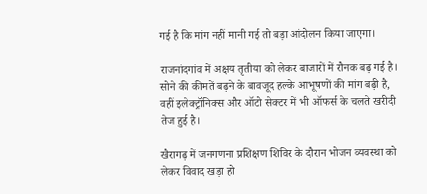गई है कि मांग नहीं मानी गई तो बड़ा आंदोलन किया जाएगा।

राजनांदगांव में अक्षय तृतीया को लेकर बाजारों में रौनक बढ़ गई है। सोने की कीमतें बढ़ने के बावजूद हल्के आभूषणों की मांग बढ़ी है, वहीं इलेक्ट्रॉनिक्स और ऑटो सेक्टर में भी ऑफर्स के चलते खरीदी तेज हुई है।

खैरागढ़ में जनगणना प्रशिक्षण शिविर के दौरान भोजन व्यवस्था को लेकर विवाद खड़ा हो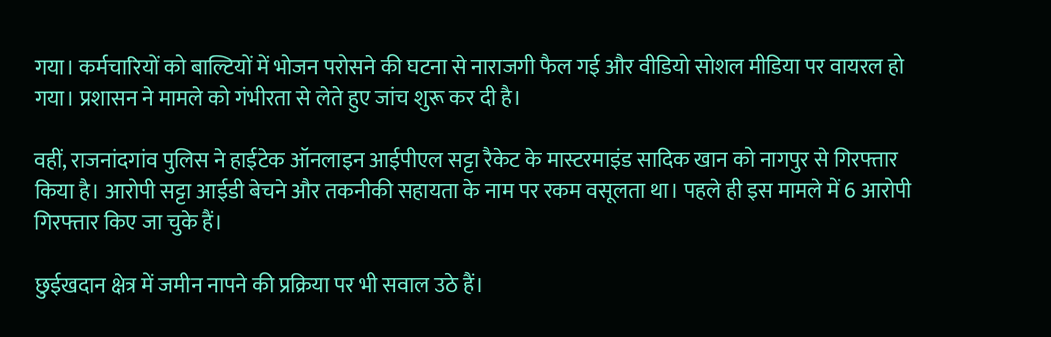गया। कर्मचारियों को बाल्टियों में भोजन परोसने की घटना से नाराजगी फैल गई और वीडियो सोशल मीडिया पर वायरल हो गया। प्रशासन ने मामले को गंभीरता से लेते हुए जांच शुरू कर दी है।

वहीं, राजनांदगांव पुलिस ने हाईटेक ऑनलाइन आईपीएल सट्टा रैकेट के मास्टरमाइंड सादिक खान को नागपुर से गिरफ्तार किया है। आरोपी सट्टा आईडी बेचने और तकनीकी सहायता के नाम पर रकम वसूलता था। पहले ही इस मामले में 6 आरोपी गिरफ्तार किए जा चुके हैं।

छुईखदान क्षेत्र में जमीन नापने की प्रक्रिया पर भी सवाल उठे हैं।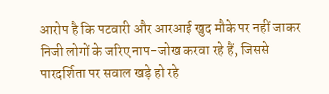आरोप है कि पटवारी और आरआई खुद मौके पर नहीं जाकर निजी लोगों के जरिए नाप-जोख करवा रहे हैं, जिससे पारदर्शिता पर सवाल खड़े हो रहे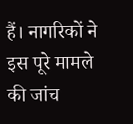हैं। नागरिकों ने इस पूरे मामले की जांच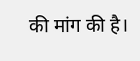की मांग की है।